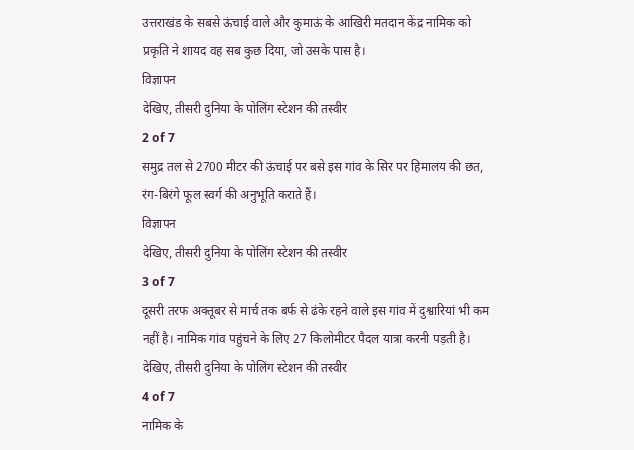उत्तराखंड के सबसे ऊंचाई वाले और कुमाऊं के आखिरी मतदान केंद्र नामिक को प्रकृति ने शायद वह सब कुछ दिया, जो उसके पास है।
विज्ञापन
देखिए, तीसरी दुनिया के पोलिंग स्टेशन की तस्वीर
2 of 7
समुद्र तल से 2700 मीटर की ऊंचाई पर बसे इस गांव के सिर पर हिमालय की छत, रंग-बिरंगे फूल स्वर्ग की अनुभूति कराते हैं।
विज्ञापन
देखिए, तीसरी दुनिया के पोलिंग स्टेशन की तस्वीर
3 of 7
दूसरी तरफ अक्तूबर से मार्च तक बर्फ से ढंके रहने वाले इस गांव में दुश्वारियां भी कम नहीं है। नामिक गांव पहुंचने के लिए 27 किलोमीटर पैदल यात्रा करनी पड़ती है।
देखिए, तीसरी दुनिया के पोलिंग स्टेशन की तस्वीर
4 of 7
नामिक के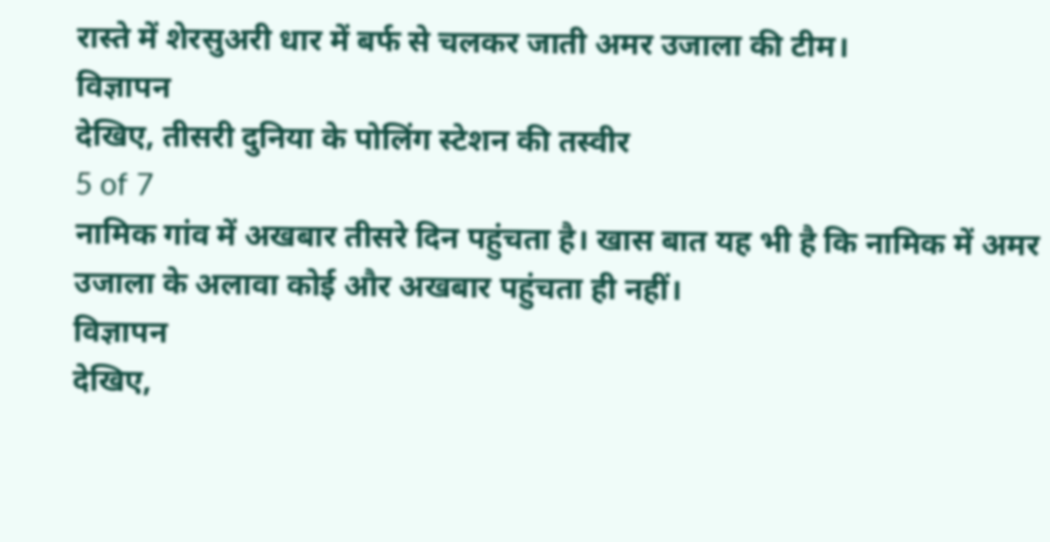रास्ते में शेरसुअरी धार में बर्फ से चलकर जाती अमर उजाला की टीम।
विज्ञापन
देखिए, तीसरी दुनिया के पोलिंग स्टेशन की तस्वीर
5 of 7
नामिक गांव में अखबार तीसरे दिन पहुंचता है। खास बात यह भी है कि नामिक में अमर उजाला के अलावा कोई और अखबार पहुंचता ही नहीं।
विज्ञापन
देखिए,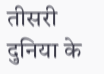तीसरी दुनिया के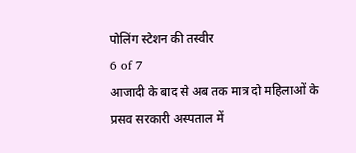पोलिंग स्टेशन की तस्वीर
6 of 7
आजादी के बाद से अब तक मात्र दो महिलाओं के प्रसव सरकारी अस्पताल में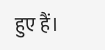हुए हैं।